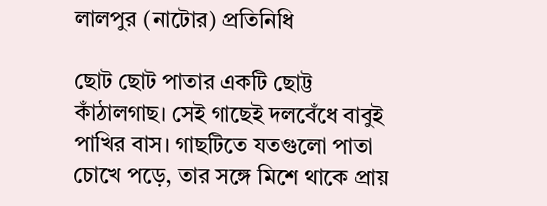লালপুর (নাটোর) প্রতিনিধি

ছোট ছোট পাতার একটি ছোট্ট কাঁঠালগাছ। সেই গাছেই দলবেঁধে বাবুই পাখির বাস। গাছটিতে যতগুলো পাতা চোখে পড়ে, তার সঙ্গে মিশে থাকে প্রায়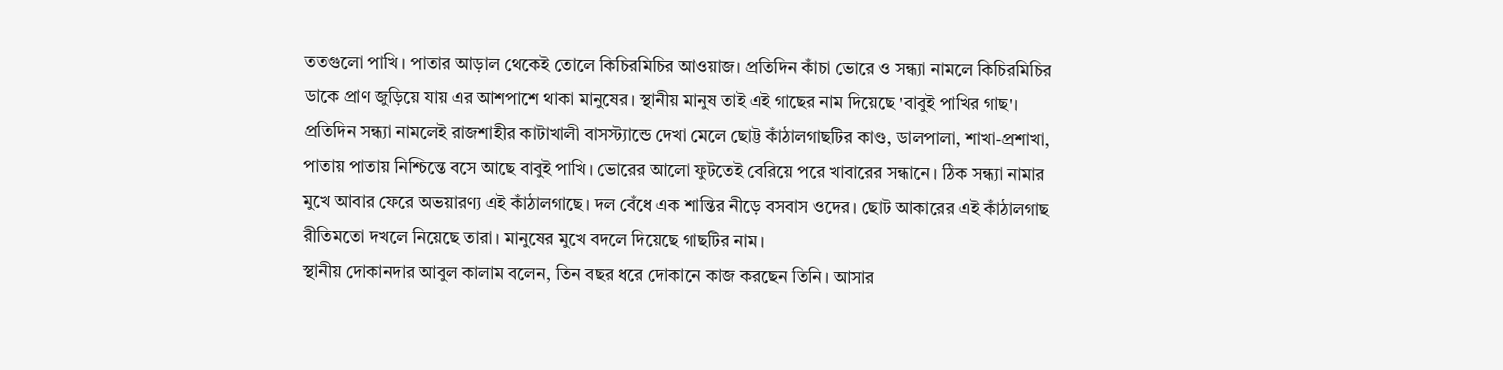ততগুলো পাখি। পাতার আড়াল থেকেই তোলে কিচিরমিচির আওয়াজ। প্রতিদিন কাঁচা ভোরে ও সন্ধ্যা নামলে কিচিরমিচির ডাকে প্রাণ জুড়িয়ে যায় এর আশপাশে থাকা মানুষের। স্থানীয় মানুষ তাই এই গাছের নাম দিয়েছে 'বাবুই পাখির গাছ'।
প্রতিদিন সন্ধ্যা নামলেই রাজশাহীর কাটাখালী বাসস্ট্যান্ডে দেখা মেলে ছোট্ট কাঁঠালগাছটির কাণ্ড, ডালপালা, শাখা-প্রশাখা, পাতায় পাতায় নিশ্চিন্তে বসে আছে বাবুই পাখি। ভোরের আলো ফুটতেই বেরিয়ে পরে খাবারের সন্ধানে। ঠিক সন্ধ্যা নামার মুখে আবার ফেরে অভয়ারণ্য এই কাঁঠালগাছে। দল বেঁধে এক শান্তির নীড়ে বসবাস ওদের। ছোট আকারের এই কাঁঠালগাছ রীতিমতো দখলে নিয়েছে তারা। মানুষের মুখে বদলে দিয়েছে গাছটির নাম।
স্থানীয় দোকানদার আবুল কালাম বলেন, তিন বছর ধরে দোকানে কাজ করছেন তিনি। আসার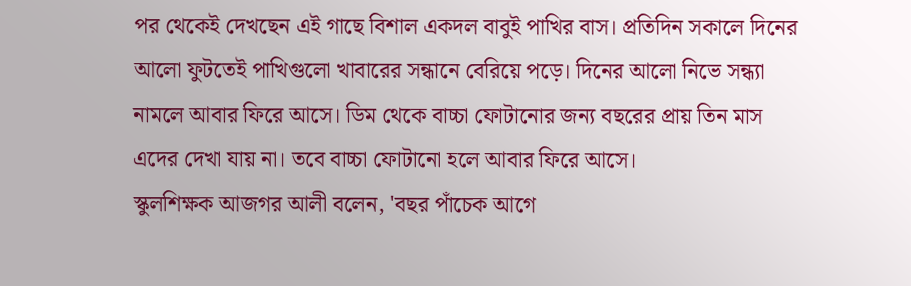পর থেকেই দেখছেন এই গাছে বিশাল একদল বাবুই পাখির বাস। প্রতিদিন সকালে দিনের আলো ফুটতেই পাখিগুলো খাবারের সন্ধানে বেরিয়ে পড়ে। দিনের আলো নিভে সন্ধ্যা নামলে আবার ফিরে আসে। ডিম থেকে বাচ্চা ফোটানোর জন্য বছরের প্রায় তিন মাস এদের দেখা যায় না। তবে বাচ্চা ফোটানো হলে আবার ফিরে আসে।
স্কুলশিক্ষক আজগর আলী বলেন, 'বছর পাঁচেক আগে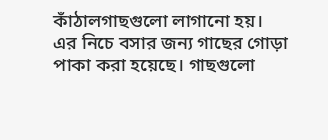কাঁঠালগাছগুলো লাগানো হয়। এর নিচে বসার জন্য গাছের গোড়া পাকা করা হয়েছে। গাছগুলো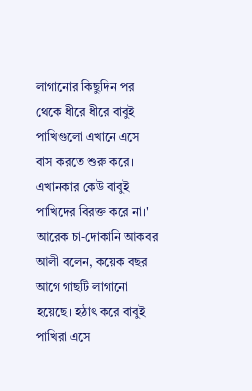লাগানোর কিছুদিন পর থেকে ধীরে ধীরে বাবুই পাখিগুলো এখানে এসে বাস করতে শুরু করে। এখানকার কেউ বাবুই পাখিদের বিরক্ত করে না।'
আরেক চা-দোকানি আকবর আলী বলেন, কয়েক বছর আগে গাছটি লাগানো হয়েছে। হঠাৎ করে বাবুই পাখিরা এসে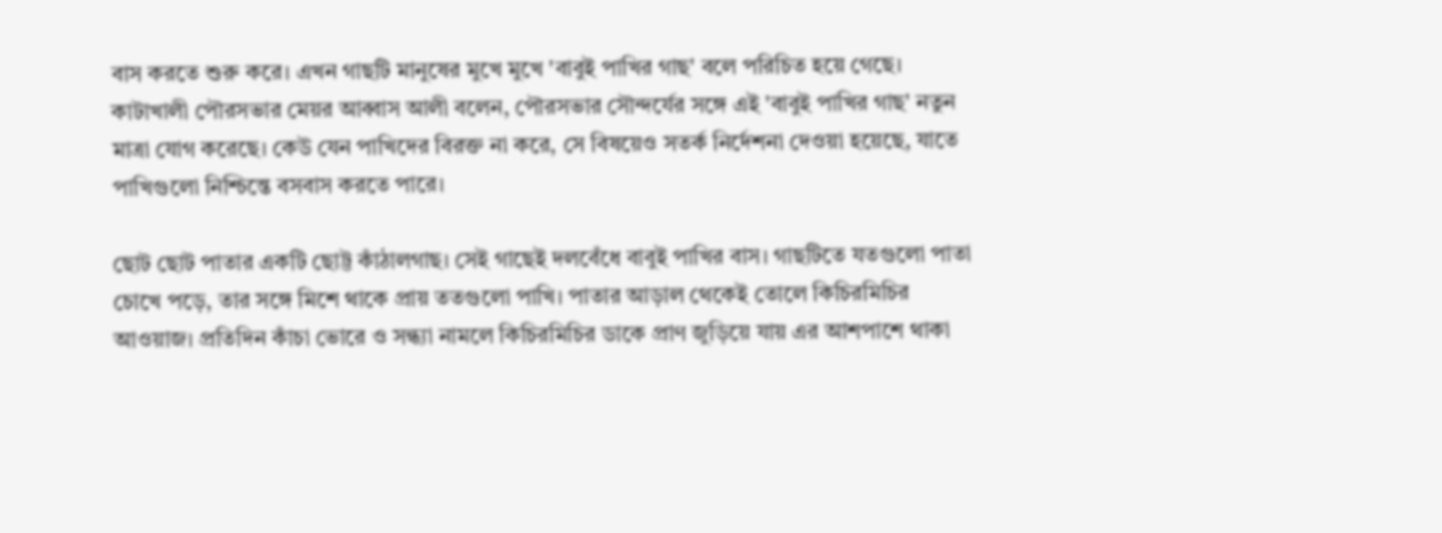বাস করতে শুরু করে। এখন গাছটি মানুষের মুখে মুখে 'বাবুই পাখির গাছ' বলে পরিচিত হয়ে গেছে।
কাটাখালী পৌরসভার মেয়র আব্বাস আলী বলেন, পৌরসভার সৌন্দর্যের সঙ্গে এই 'বাবুই পাখির গাছ' নতুন মাত্রা যোগ করেছে। কেউ যেন পাখিদের বিরক্ত না করে, সে বিষয়েও সতর্ক নির্দেশনা দেওয়া হয়েছে, যাতে পাখিগুলো নিশ্চিন্তে বসবাস করতে পারে।

ছোট ছোট পাতার একটি ছোট্ট কাঁঠালগাছ। সেই গাছেই দলবেঁধে বাবুই পাখির বাস। গাছটিতে যতগুলো পাতা চোখে পড়ে, তার সঙ্গে মিশে থাকে প্রায় ততগুলো পাখি। পাতার আড়াল থেকেই তোলে কিচিরমিচির আওয়াজ। প্রতিদিন কাঁচা ভোরে ও সন্ধ্যা নামলে কিচিরমিচির ডাকে প্রাণ জুড়িয়ে যায় এর আশপাশে থাকা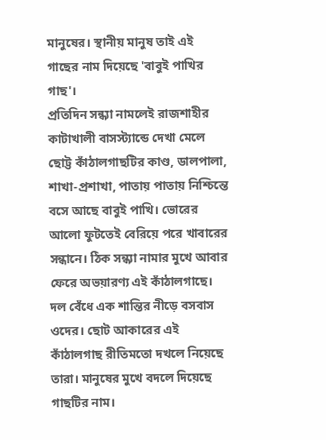মানুষের। স্থানীয় মানুষ তাই এই গাছের নাম দিয়েছে 'বাবুই পাখির গাছ'।
প্রতিদিন সন্ধ্যা নামলেই রাজশাহীর কাটাখালী বাসস্ট্যান্ডে দেখা মেলে ছোট্ট কাঁঠালগাছটির কাণ্ড, ডালপালা, শাখা-প্রশাখা, পাতায় পাতায় নিশ্চিন্তে বসে আছে বাবুই পাখি। ভোরের আলো ফুটতেই বেরিয়ে পরে খাবারের সন্ধানে। ঠিক সন্ধ্যা নামার মুখে আবার ফেরে অভয়ারণ্য এই কাঁঠালগাছে। দল বেঁধে এক শান্তির নীড়ে বসবাস ওদের। ছোট আকারের এই কাঁঠালগাছ রীতিমতো দখলে নিয়েছে তারা। মানুষের মুখে বদলে দিয়েছে গাছটির নাম।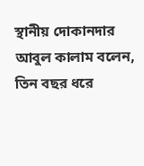স্থানীয় দোকানদার আবুল কালাম বলেন, তিন বছর ধরে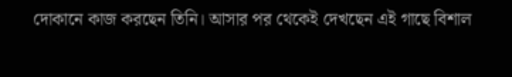দোকানে কাজ করছেন তিনি। আসার পর থেকেই দেখছেন এই গাছে বিশাল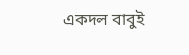একদল বাবুই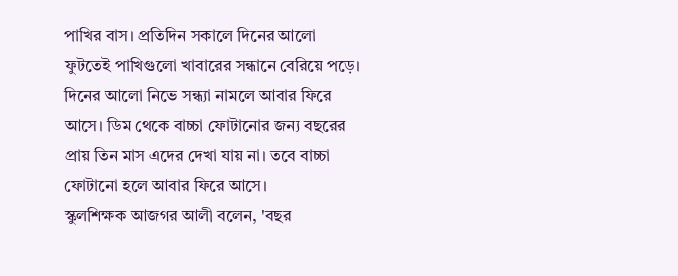পাখির বাস। প্রতিদিন সকালে দিনের আলো ফুটতেই পাখিগুলো খাবারের সন্ধানে বেরিয়ে পড়ে। দিনের আলো নিভে সন্ধ্যা নামলে আবার ফিরে আসে। ডিম থেকে বাচ্চা ফোটানোর জন্য বছরের প্রায় তিন মাস এদের দেখা যায় না। তবে বাচ্চা ফোটানো হলে আবার ফিরে আসে।
স্কুলশিক্ষক আজগর আলী বলেন, 'বছর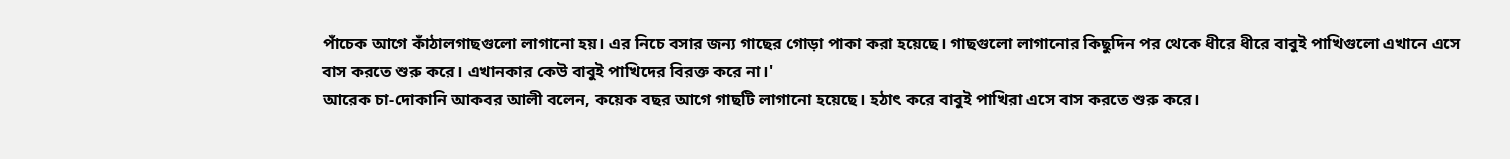পাঁচেক আগে কাঁঠালগাছগুলো লাগানো হয়। এর নিচে বসার জন্য গাছের গোড়া পাকা করা হয়েছে। গাছগুলো লাগানোর কিছুদিন পর থেকে ধীরে ধীরে বাবুই পাখিগুলো এখানে এসে বাস করতে শুরু করে। এখানকার কেউ বাবুই পাখিদের বিরক্ত করে না।'
আরেক চা-দোকানি আকবর আলী বলেন, কয়েক বছর আগে গাছটি লাগানো হয়েছে। হঠাৎ করে বাবুই পাখিরা এসে বাস করতে শুরু করে।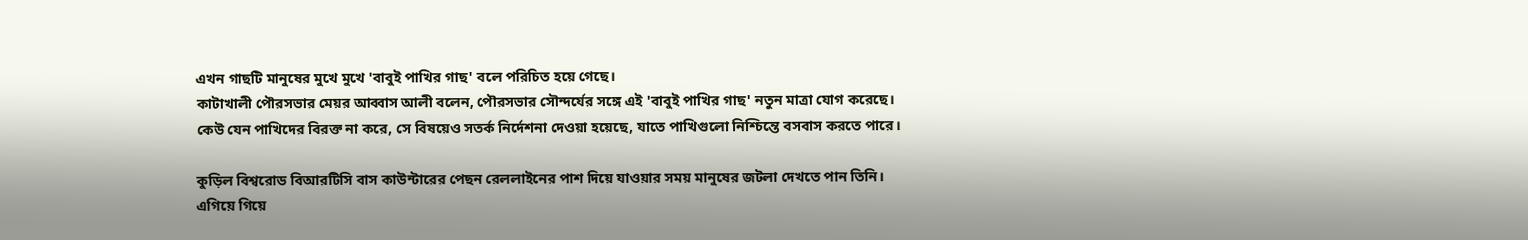এখন গাছটি মানুষের মুখে মুখে 'বাবুই পাখির গাছ' বলে পরিচিত হয়ে গেছে।
কাটাখালী পৌরসভার মেয়র আব্বাস আলী বলেন, পৌরসভার সৌন্দর্যের সঙ্গে এই 'বাবুই পাখির গাছ' নতুন মাত্রা যোগ করেছে। কেউ যেন পাখিদের বিরক্ত না করে, সে বিষয়েও সতর্ক নির্দেশনা দেওয়া হয়েছে, যাতে পাখিগুলো নিশ্চিন্তে বসবাস করতে পারে।

কুড়িল বিশ্বরোড বিআরটিসি বাস কাউন্টারের পেছন রেললাইনের পাশ দিয়ে যাওয়ার সময় মানুষের জটলা দেখতে পান তিনি। এগিয়ে গিয়ে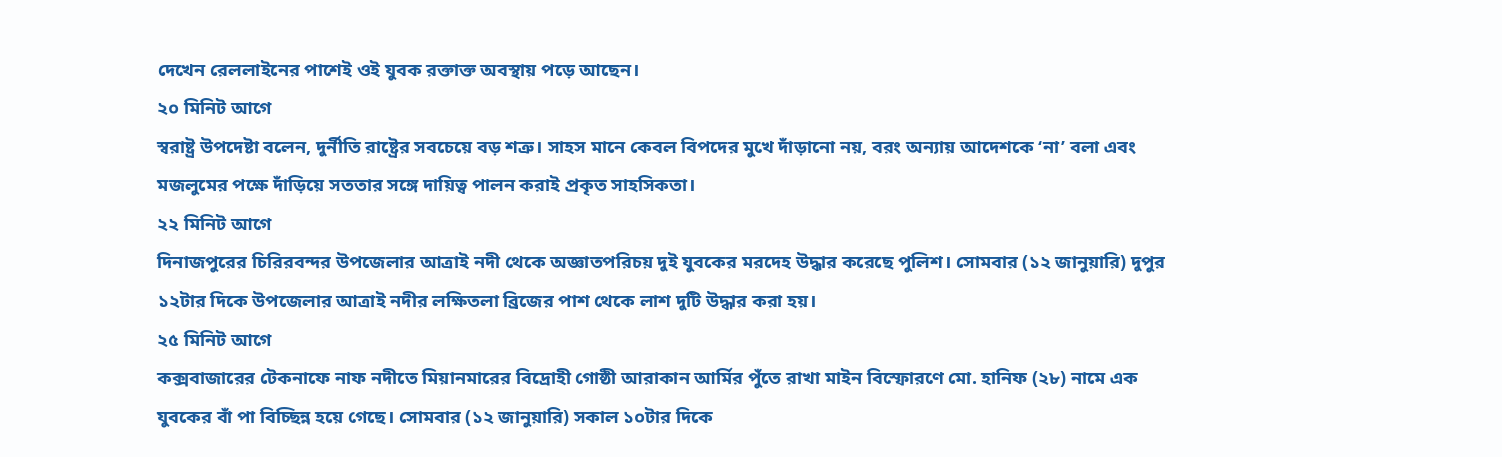দেখেন রেললাইনের পাশেই ওই যুবক রক্তাক্ত অবস্থায় পড়ে আছেন।
২০ মিনিট আগে
স্বরাষ্ট্র উপদেষ্টা বলেন, দুর্নীতি রাষ্ট্রের সবচেয়ে বড় শত্রু। সাহস মানে কেবল বিপদের মুখে দাঁড়ানো নয়, বরং অন্যায় আদেশকে ‘না’ বলা এবং মজলুমের পক্ষে দাঁড়িয়ে সততার সঙ্গে দায়িত্ব পালন করাই প্রকৃত সাহসিকতা।
২২ মিনিট আগে
দিনাজপুরের চিরিরবন্দর উপজেলার আত্রাই নদী থেকে অজ্ঞাতপরিচয় দুই যুবকের মরদেহ উদ্ধার করেছে পুলিশ। সোমবার (১২ জানুয়ারি) দুপুর ১২টার দিকে উপজেলার আত্রাই নদীর লক্ষিতলা ব্রিজের পাশ থেকে লাশ দুটি উদ্ধার করা হয়।
২৫ মিনিট আগে
কক্সবাজারের টেকনাফে নাফ নদীতে মিয়ানমারের বিদ্রোহী গোষ্ঠী আরাকান আর্মির পুঁতে রাখা মাইন বিস্ফোরণে মো. হানিফ (২৮) নামে এক যুবকের বাঁ পা বিচ্ছিন্ন হয়ে গেছে। সোমবার (১২ জানুয়ারি) সকাল ১০টার দিকে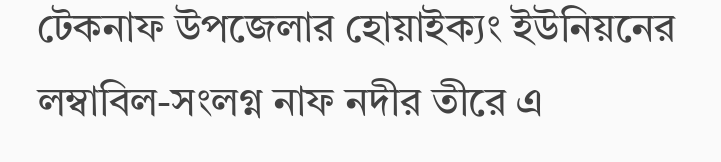টেকনাফ উপজেলার হোয়াইক্যং ইউনিয়নের লম্বাবিল-সংলগ্ন নাফ নদীর তীরে এ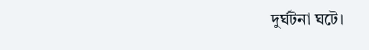দুর্ঘটনা ঘটে।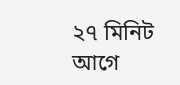২৭ মিনিট আগে